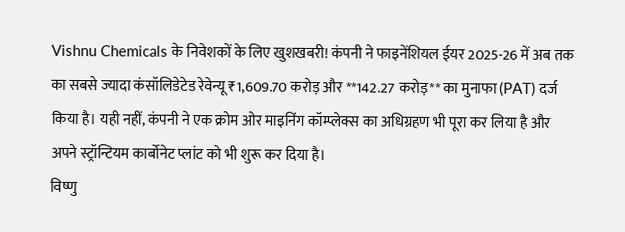Vishnu Chemicals के निवेशकों के लिए खुशखबरी! कंपनी ने फाइनेंशियल ईयर 2025-26 में अब तक का सबसे ज्यादा कंसॉलिडेटेड रेवेन्यू ₹1,609.70 करोड़ और **142.27 करोड़** का मुनाफा (PAT) दर्ज किया है। यही नहीं, कंपनी ने एक क्रोम ओर माइनिंग कॉम्प्लेक्स का अधिग्रहण भी पूरा कर लिया है और अपने स्ट्रॉन्टियम कार्बोनेट प्लांट को भी शुरू कर दिया है।
विष्णु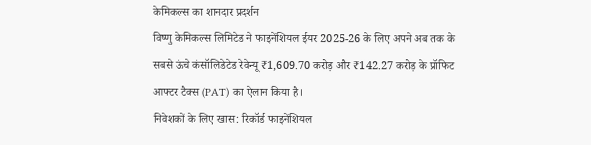केमिकल्स का शानदार प्रदर्शन
विष्णु केमिकल्स लिमिटेड ने फाइनेंशियल ईयर 2025-26 के लिए अपने अब तक के सबसे ऊंचे कंसॉलिडेटेड रेवेन्यू ₹1,609.70 करोड़ और ₹142.27 करोड़ के प्रॉफिट आफ्टर टैक्स (PAT) का ऐलान किया है।
निवेशकों के लिए खास: रिकॉर्ड फाइनेंशियल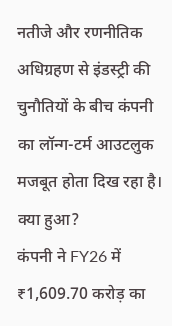नतीजे और रणनीतिक अधिग्रहण से इंडस्ट्री की चुनौतियों के बीच कंपनी का लॉन्ग-टर्म आउटलुक मजबूत होता दिख रहा है।
क्या हुआ?
कंपनी ने FY26 में ₹1,609.70 करोड़ का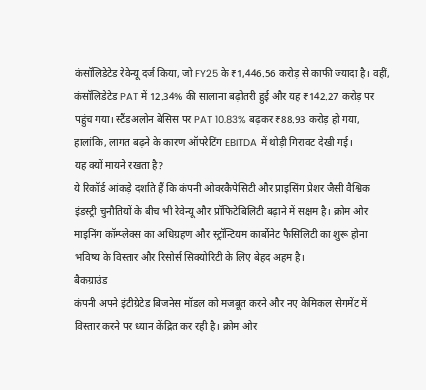कंसॉलिडेटेड रेवेन्यू दर्ज किया, जो FY25 के ₹1,446.56 करोड़ से काफी ज्यादा है। वहीं, कंसॉलिडेटेड PAT में 12.34% की सालाना बढ़ोतरी हुई और यह ₹142.27 करोड़ पर पहुंच गया। स्टैंडअलोन बेसिस पर PAT 10.83% बढ़कर ₹88.93 करोड़ हो गया, हालांकि, लागत बढ़ने के कारण ऑपरेटिंग EBITDA में थोड़ी गिरावट देखी गई।
यह क्यों मायने रखता है?
ये रिकॉर्ड आंकड़े दर्शाते हैं कि कंपनी ओवरकैपेसिटी और प्राइसिंग प्रेशर जैसी वैश्विक इंडस्ट्री चुनौतियों के बीच भी रेवेन्यू और प्रॉफिटेबिलिटी बढ़ाने में सक्षम है। क्रोम ओर माइनिंग कॉम्प्लेक्स का अधिग्रहण और स्ट्रॉन्टियम कार्बोनेट फैसिलिटी का शुरू होना भविष्य के विस्तार और रिसोर्स सिक्योरिटी के लिए बेहद अहम है।
बैकग्राउंड
कंपनी अपने इंटीग्रेटेड बिजनेस मॉडल को मजबूत करने और नए केमिकल सेगमेंट में विस्तार करने पर ध्यान केंद्रित कर रही है। क्रोम ओर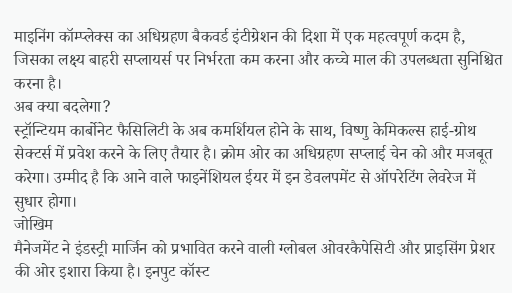माइनिंग कॉम्प्लेक्स का अधिग्रहण बैकवर्ड इंटीग्रेशन की दिशा में एक महत्वपूर्ण कदम है, जिसका लक्ष्य बाहरी सप्लायर्स पर निर्भरता कम करना और कच्चे माल की उपलब्धता सुनिश्चित करना है।
अब क्या बदलेगा?
स्ट्रॉन्टियम कार्बोनेट फैसिलिटी के अब कमर्शियल होने के साथ, विष्णु केमिकल्स हाई-ग्रोथ सेक्टर्स में प्रवेश करने के लिए तैयार है। क्रोम ओर का अधिग्रहण सप्लाई चेन को और मजबूत करेगा। उम्मीद है कि आने वाले फाइनेंशियल ईयर में इन डेवलपमेंट से ऑपरेटिंग लेवरेज में सुधार होगा।
जोखिम
मैनेजमेंट ने इंडस्ट्री मार्जिन को प्रभावित करने वाली ग्लोबल ओवरकैपेसिटी और प्राइसिंग प्रेशर की ओर इशारा किया है। इनपुट कॉस्ट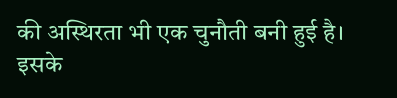की अस्थिरता भी एक चुनौती बनी हुई है। इसके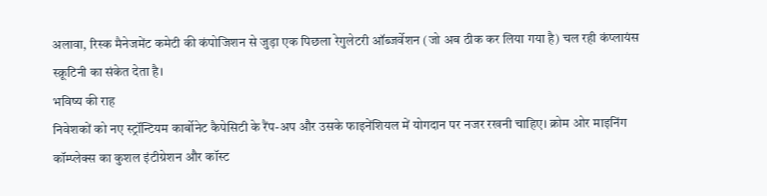अलावा, रिस्क मैनेजमेंट कमेटी की कंपोजिशन से जुड़ा एक पिछला रेगुलेटरी ऑब्जर्वेशन (जो अब ठीक कर लिया गया है) चल रही कंप्लायंस स्क्रूटिनी का संकेत देता है।
भविष्य की राह
निवेशकों को नए स्ट्रॉन्टियम कार्बोनेट कैपेसिटी के रैंप-अप और उसके फाइनेंशियल में योगदान पर नजर रखनी चाहिए। क्रोम ओर माइनिंग कॉम्प्लेक्स का कुशल इंटीग्रेशन और कॉस्ट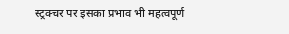स्ट्रक्चर पर इसका प्रभाव भी महत्वपूर्ण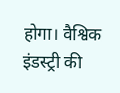होगा। वैश्विक इंडस्ट्री की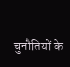चुनौतियों के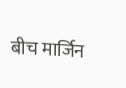बीच मार्जिन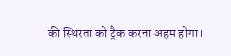की स्थिरता को ट्रैक करना अहम होगा।